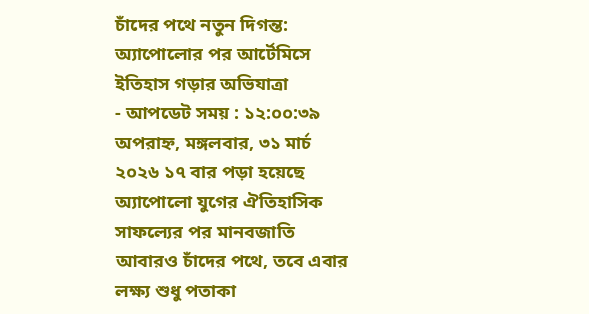চাঁদের পথে নতুন দিগন্ত: অ্যাপোলোর পর আর্টেমিসে ইতিহাস গড়ার অভিযাত্রা
- আপডেট সময় : ১২:০০:৩৯ অপরাহ্ন, মঙ্গলবার, ৩১ মার্চ ২০২৬ ১৭ বার পড়া হয়েছে
অ্যাপোলো যুগের ঐতিহাসিক সাফল্যের পর মানবজাতি আবারও চাঁদের পথে, তবে এবার লক্ষ্য শুধু পতাকা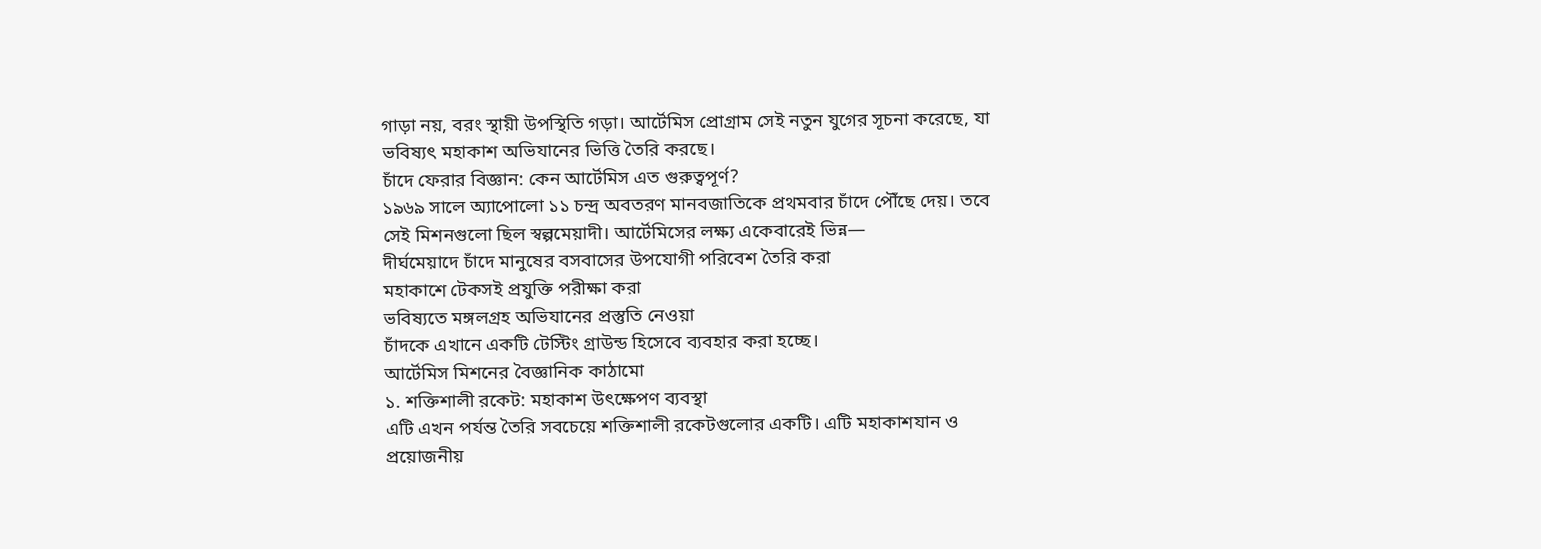গাড়া নয়, বরং স্থায়ী উপস্থিতি গড়া। আর্টেমিস প্রোগ্রাম সেই নতুন যুগের সূচনা করেছে, যা ভবিষ্যৎ মহাকাশ অভিযানের ভিত্তি তৈরি করছে।
চাঁদে ফেরার বিজ্ঞান: কেন আর্টেমিস এত গুরুত্বপূর্ণ?
১৯৬৯ সালে অ্যাপোলো ১১ চন্দ্র অবতরণ মানবজাতিকে প্রথমবার চাঁদে পৌঁছে দেয়। তবে সেই মিশনগুলো ছিল স্বল্পমেয়াদী। আর্টেমিসের লক্ষ্য একেবারেই ভিন্ন—
দীর্ঘমেয়াদে চাঁদে মানুষের বসবাসের উপযোগী পরিবেশ তৈরি করা
মহাকাশে টেকসই প্রযুক্তি পরীক্ষা করা
ভবিষ্যতে মঙ্গলগ্রহ অভিযানের প্রস্তুতি নেওয়া
চাঁদকে এখানে একটি টেস্টিং গ্রাউন্ড হিসেবে ব্যবহার করা হচ্ছে।
আর্টেমিস মিশনের বৈজ্ঞানিক কাঠামো
১. শক্তিশালী রকেট: মহাকাশ উৎক্ষেপণ ব্যবস্থা
এটি এখন পর্যন্ত তৈরি সবচেয়ে শক্তিশালী রকেটগুলোর একটি। এটি মহাকাশযান ও প্রয়োজনীয়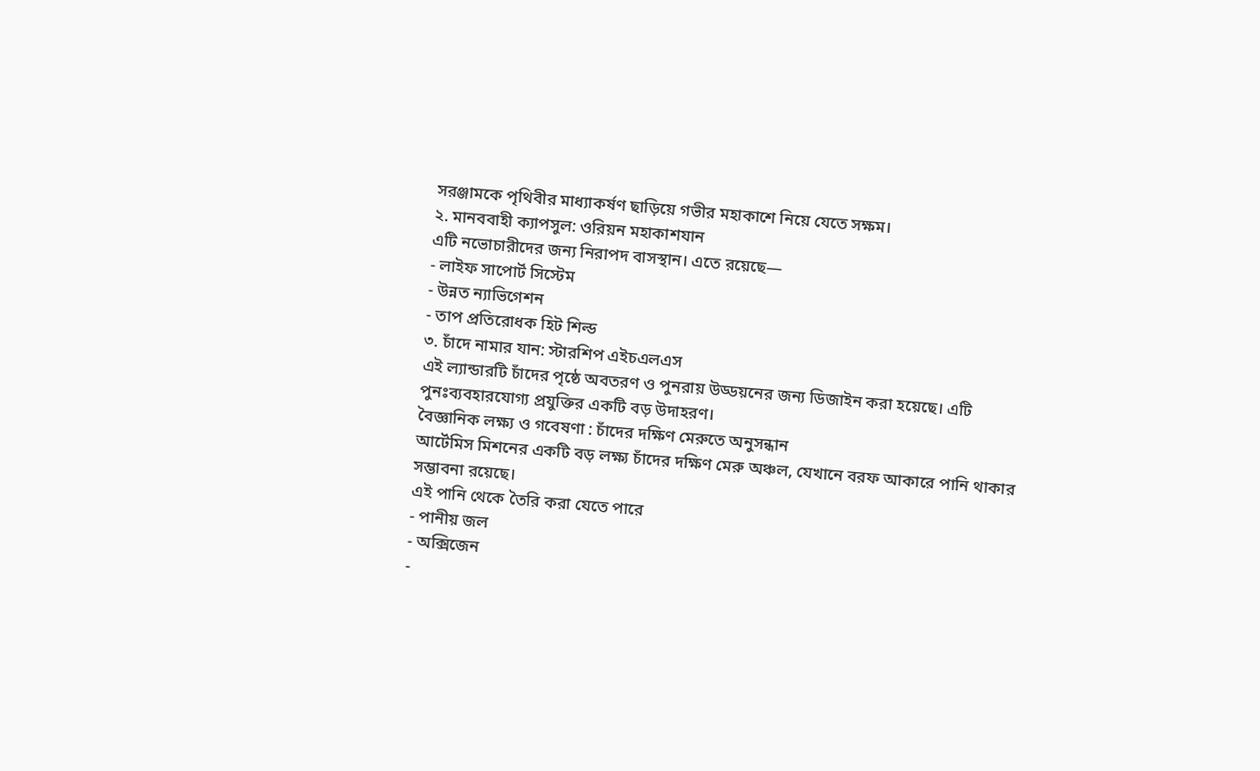সরঞ্জামকে পৃথিবীর মাধ্যাকর্ষণ ছাড়িয়ে গভীর মহাকাশে নিয়ে যেতে সক্ষম।
২. মানববাহী ক্যাপসুল: ওরিয়ন মহাকাশযান
এটি নভোচারীদের জন্য নিরাপদ বাসস্থান। এতে রয়েছে—
- লাইফ সাপোর্ট সিস্টেম
- উন্নত ন্যাভিগেশন
- তাপ প্রতিরোধক হিট শিল্ড
৩. চাঁদে নামার যান: স্টারশিপ এইচএলএস
এই ল্যান্ডারটি চাঁদের পৃষ্ঠে অবতরণ ও পুনরায় উড্ডয়নের জন্য ডিজাইন করা হয়েছে। এটি পুনঃব্যবহারযোগ্য প্রযুক্তির একটি বড় উদাহরণ।
বৈজ্ঞানিক লক্ষ্য ও গবেষণা : চাঁদের দক্ষিণ মেরুতে অনুসন্ধান
আর্টেমিস মিশনের একটি বড় লক্ষ্য চাঁদের দক্ষিণ মেরু অঞ্চল, যেখানে বরফ আকারে পানি থাকার সম্ভাবনা রয়েছে।
এই পানি থেকে তৈরি করা যেতে পারে
- পানীয় জল
- অক্সিজেন
-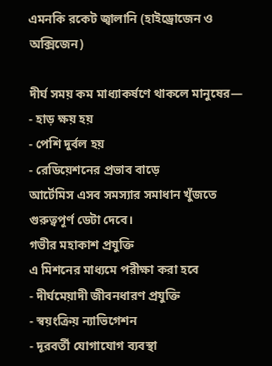এমনকি রকেট জ্বালানি (হাইড্রোজেন ও অক্সিজেন)

দীর্ঘ সময় কম মাধ্যাকর্ষণে থাকলে মানুষের—
- হাড় ক্ষয় হয়
- পেশি দুর্বল হয়
- রেডিয়েশনের প্রভাব বাড়ে
আর্টেমিস এসব সমস্যার সমাধান খুঁজতে গুরুত্বপূর্ণ ডেটা দেবে।
গভীর মহাকাশ প্রযুক্তি
এ মিশনের মাধ্যমে পরীক্ষা করা হবে
- দীর্ঘমেয়াদী জীবনধারণ প্রযুক্তি
- স্বয়ংক্রিয় ন্যাভিগেশন
- দূরবর্তী যোগাযোগ ব্যবস্থা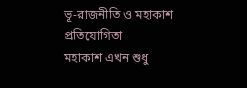ভূ-রাজনীতি ও মহাকাশ প্রতিযোগিতা
মহাকাশ এখন শুধু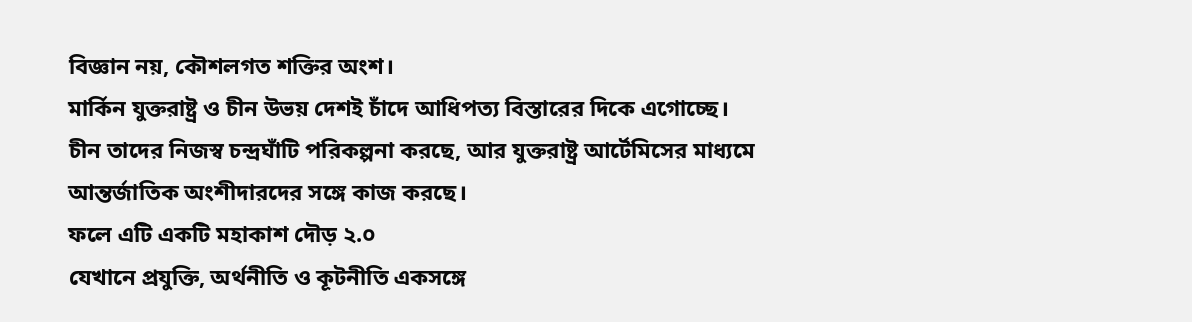বিজ্ঞান নয়, কৌশলগত শক্তির অংশ।
মার্কিন যুক্তরাষ্ট্র ও চীন উভয় দেশই চাঁদে আধিপত্য বিস্তারের দিকে এগোচ্ছে।
চীন তাদের নিজস্ব চন্দ্রঘাঁটি পরিকল্পনা করছে, আর যুক্তরাষ্ট্র আর্টেমিসের মাধ্যমে আন্তর্জাতিক অংশীদারদের সঙ্গে কাজ করছে।
ফলে এটি একটি মহাকাশ দৌড় ২.০
যেখানে প্রযুক্তি, অর্থনীতি ও কূটনীতি একসঙ্গে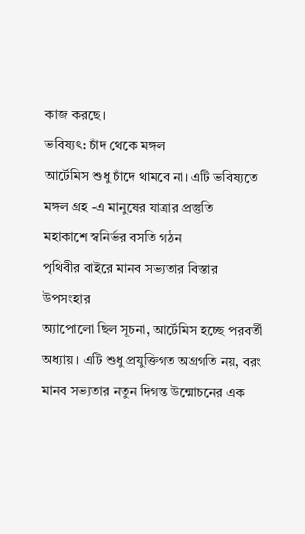কাজ করছে।
ভবিষ্যৎ: চাঁদ থেকে মঙ্গল
আর্টেমিস শুধু চাঁদে থামবে না। এটি ভবিষ্যতে
মঙ্গল গ্রহ -এ মানুষের যাত্রার প্রস্তুতি
মহাকাশে স্বনির্ভর বসতি গঠন
পৃথিবীর বাইরে মানব সভ্যতার বিস্তার
উপসংহার
অ্যাপোলো ছিল সূচনা, আর্টেমিস হচ্ছে পরবর্তী অধ্যায়। এটি শুধু প্রযুক্তিগত অগ্রগতি নয়, বরং মানব সভ্যতার নতুন দিগন্ত উন্মোচনের এক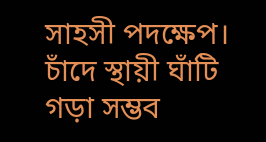সাহসী পদক্ষেপ।
চাঁদে স্থায়ী ঘাঁটি গড়া সম্ভব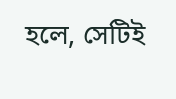হলে, সেটিই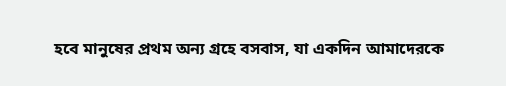হবে মানুষের প্রথম অন্য গ্রহে বসবাস, যা একদিন আমাদেরকে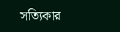সত্যিকার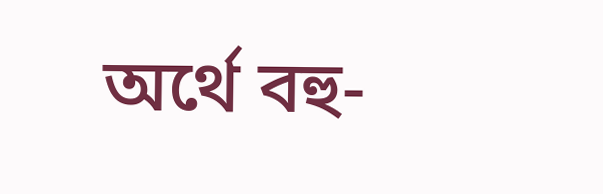অর্থে বহু-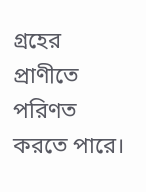গ্রহের প্রাণীতে পরিণত করতে পারে।